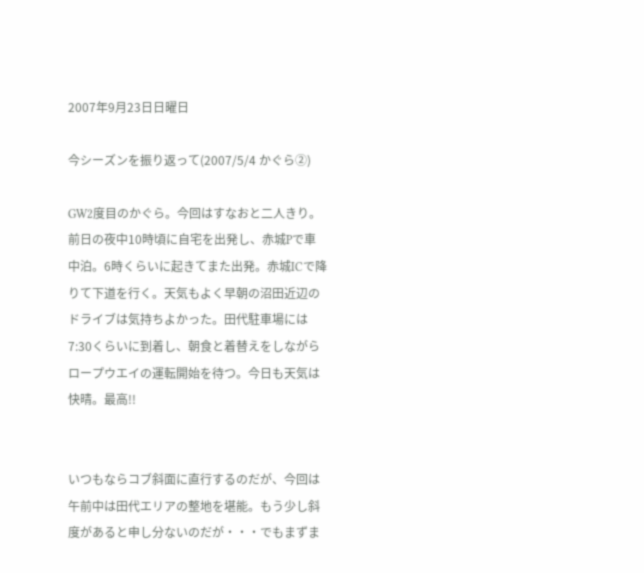2007年9月23日日曜日

今シーズンを振り返って(2007/5/4 かぐら②)

GW2度目のかぐら。今回はすなおと二人きり。
前日の夜中10時頃に自宅を出発し、赤城Pで車中泊。6時くらいに起きてまた出発。赤城ICで降りて下道を行く。天気もよく早朝の沼田近辺のドライブは気持ちよかった。田代駐車場には7:30くらいに到着し、朝食と着替えをしながらロープウエイの運転開始を待つ。今日も天気は快晴。最高!!


いつもならコブ斜面に直行するのだが、今回は午前中は田代エリアの整地を堪能。もう少し斜度があると申し分ないのだが・・・でもまずま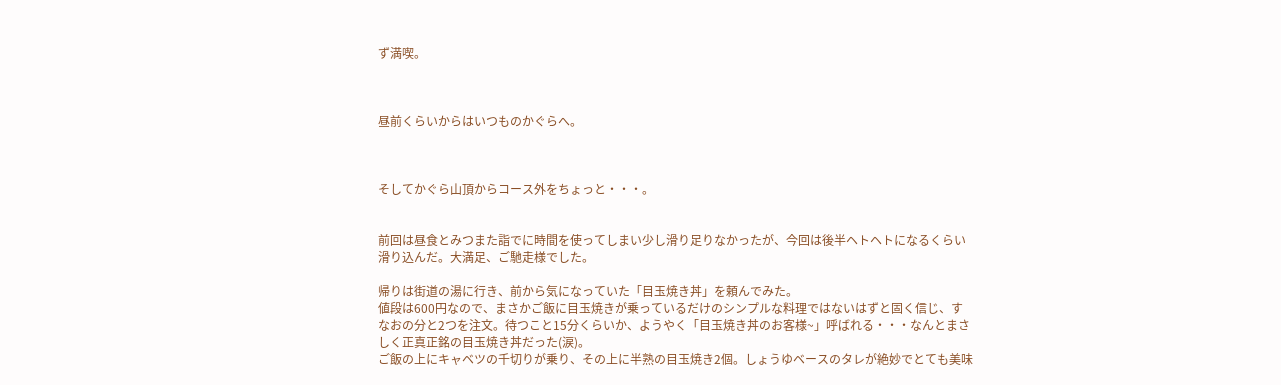ず満喫。



昼前くらいからはいつものかぐらへ。



そしてかぐら山頂からコース外をちょっと・・・。


前回は昼食とみつまた詣でに時間を使ってしまい少し滑り足りなかったが、今回は後半ヘトヘトになるくらい滑り込んだ。大満足、ご馳走様でした。

帰りは街道の湯に行き、前から気になっていた「目玉焼き丼」を頼んでみた。
値段は600円なので、まさかご飯に目玉焼きが乗っているだけのシンプルな料理ではないはずと固く信じ、すなおの分と2つを注文。待つこと15分くらいか、ようやく「目玉焼き丼のお客様~」呼ばれる・・・なんとまさしく正真正銘の目玉焼き丼だった(涙)。
ご飯の上にキャベツの千切りが乗り、その上に半熟の目玉焼き2個。しょうゆベースのタレが絶妙でとても美味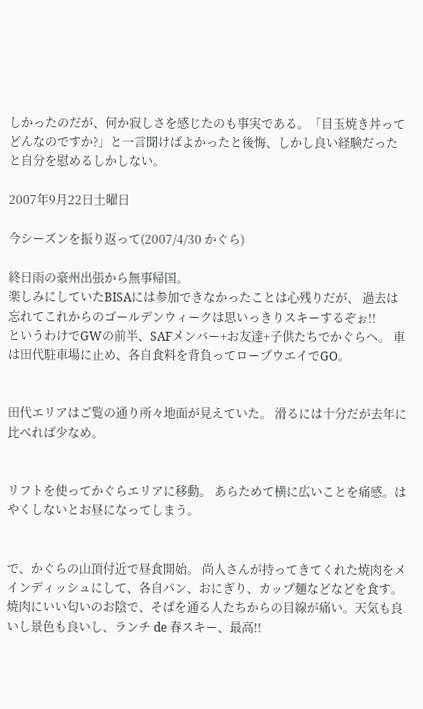しかったのだが、何か寂しさを感じたのも事実である。「目玉焼き丼ってどんなのですか?」と一言聞けばよかったと後悔、しかし良い経験だったと自分を慰めるしかしない。

2007年9月22日土曜日

今シーズンを振り返って(2007/4/30 かぐら)

終日雨の豪州出張から無事帰国。
楽しみにしていたBISAには参加できなかったことは心残りだが、 過去は忘れてこれからのゴールデンウィークは思いっきりスキーするぞぉ!!
というわけでGWの前半、SAFメンバー+お友達+子供たちでかぐらへ。 車は田代駐車場に止め、各自食料を背負ってロープウエイでGO。


田代エリアはご覧の通り所々地面が見えていた。 滑るには十分だが去年に比べれば少なめ。


リフトを使ってかぐらエリアに移動。 あらためて横に広いことを痛感。はやくしないとお昼になってしまう。


で、かぐらの山頂付近で昼食開始。 尚人さんが持ってきてくれた焼肉をメインディッシュにして、各自パン、おにぎり、カップ麺などなどを食す。 焼肉にいい匂いのお陰で、そばを通る人たちからの目線が痛い。天気も良いし景色も良いし、ランチ de 春スキー、最高!!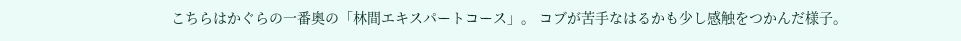こちらはかぐらの一番奥の「林間エキスパートコース」。 コブが苦手なはるかも少し感触をつかんだ様子。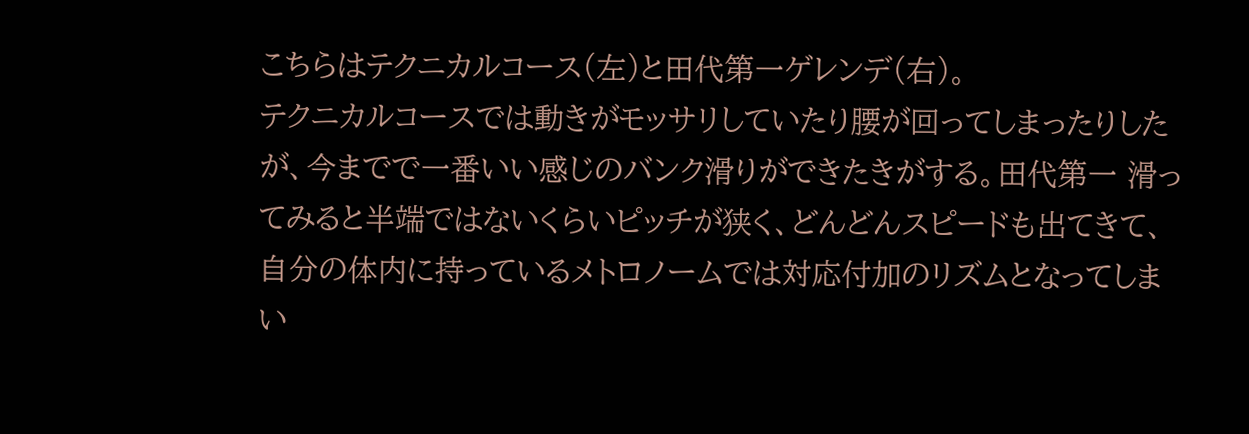こちらはテクニカルコース(左)と田代第一ゲレンデ(右)。
テクニカルコースでは動きがモッサリしていたり腰が回ってしまったりしたが、今までで一番いい感じのバンク滑りができたきがする。田代第一 滑ってみると半端ではないくらいピッチが狭く、どんどんスピードも出てきて、自分の体内に持っているメトロノームでは対応付加のリズムとなってしまい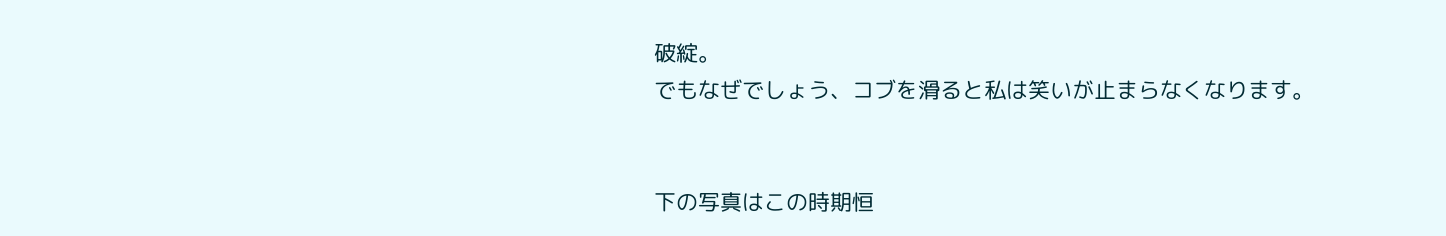破綻。
でもなぜでしょう、コブを滑ると私は笑いが止まらなくなります。


下の写真はこの時期恒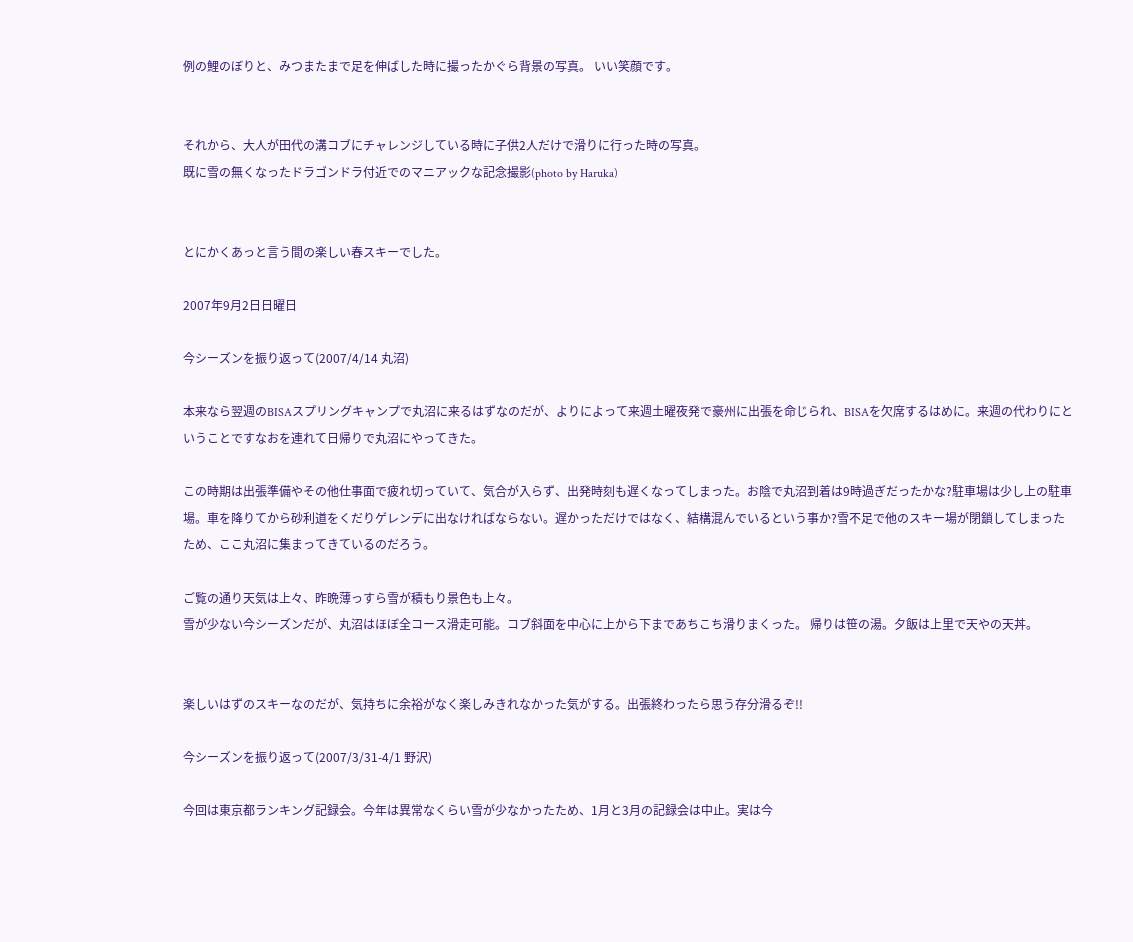例の鯉のぼりと、みつまたまで足を伸ばした時に撮ったかぐら背景の写真。 いい笑顔です。


それから、大人が田代の溝コブにチャレンジしている時に子供2人だけで滑りに行った時の写真。
既に雪の無くなったドラゴンドラ付近でのマニアックな記念撮影(photo by Haruka)


とにかくあっと言う間の楽しい春スキーでした。

2007年9月2日日曜日

今シーズンを振り返って(2007/4/14 丸沼)

本来なら翌週のBISAスプリングキャンプで丸沼に来るはずなのだが、よりによって来週土曜夜発で豪州に出張を命じられ、BISAを欠席するはめに。来週の代わりにということですなおを連れて日帰りで丸沼にやってきた。

この時期は出張準備やその他仕事面で疲れ切っていて、気合が入らず、出発時刻も遅くなってしまった。お陰で丸沼到着は9時過ぎだったかな?駐車場は少し上の駐車場。車を降りてから砂利道をくだりゲレンデに出なければならない。遅かっただけではなく、結構混んでいるという事か?雪不足で他のスキー場が閉鎖してしまったため、ここ丸沼に集まってきているのだろう。

ご覧の通り天気は上々、昨晩薄っすら雪が積もり景色も上々。
雪が少ない今シーズンだが、丸沼はほぼ全コース滑走可能。コブ斜面を中心に上から下まであちこち滑りまくった。 帰りは笹の湯。夕飯は上里で天やの天丼。


楽しいはずのスキーなのだが、気持ちに余裕がなく楽しみきれなかった気がする。出張終わったら思う存分滑るぞ!!

今シーズンを振り返って(2007/3/31-4/1 野沢)

今回は東京都ランキング記録会。今年は異常なくらい雪が少なかったため、1月と3月の記録会は中止。実は今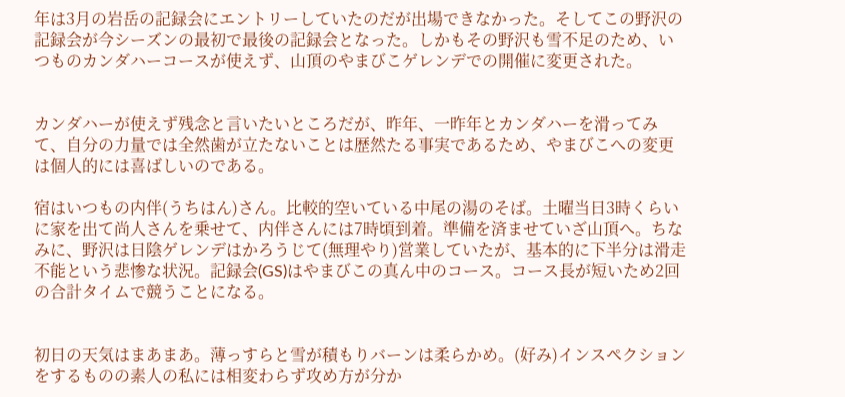年は3月の岩岳の記録会にエントリーしていたのだが出場できなかった。そしてこの野沢の記録会が今シーズンの最初で最後の記録会となった。しかもその野沢も雪不足のため、いつものカンダハーコースが使えず、山頂のやまびこゲレンデでの開催に変更された。


カンダハーが使えず残念と言いたいところだが、昨年、一昨年とカンダハーを滑ってみて、自分の力量では全然歯が立たないことは歴然たる事実であるため、やまびこへの変更は個人的には喜ばしいのである。

宿はいつもの内伴(うちはん)さん。比較的空いている中尾の湯のそば。土曜当日3時くらいに家を出て尚人さんを乗せて、内伴さんには7時頃到着。準備を済ませていざ山頂へ。ちなみに、野沢は日陰ゲレンデはかろうじて(無理やり)営業していたが、基本的に下半分は滑走不能という悲惨な状況。記録会(GS)はやまびこの真ん中のコース。コース長が短いため2回の合計タイムで競うことになる。


初日の天気はまあまあ。薄っすらと雪が積もりバーンは柔らかめ。(好み)インスペクションをするものの素人の私には相変わらず攻め方が分か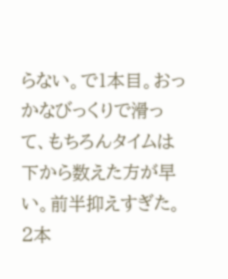らない。で1本目。おっかなびっくりで滑って、もちろんタイムは下から数えた方が早い。前半抑えすぎた。2本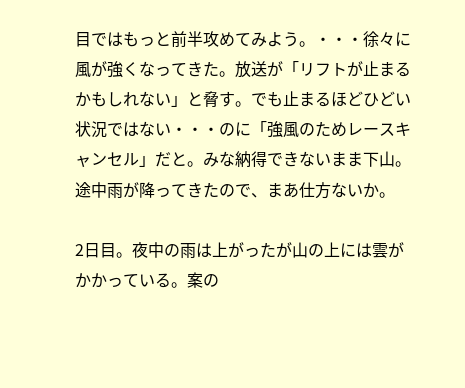目ではもっと前半攻めてみよう。・・・徐々に風が強くなってきた。放送が「リフトが止まるかもしれない」と脅す。でも止まるほどひどい状況ではない・・・のに「強風のためレースキャンセル」だと。みな納得できないまま下山。途中雨が降ってきたので、まあ仕方ないか。

2日目。夜中の雨は上がったが山の上には雲がかかっている。案の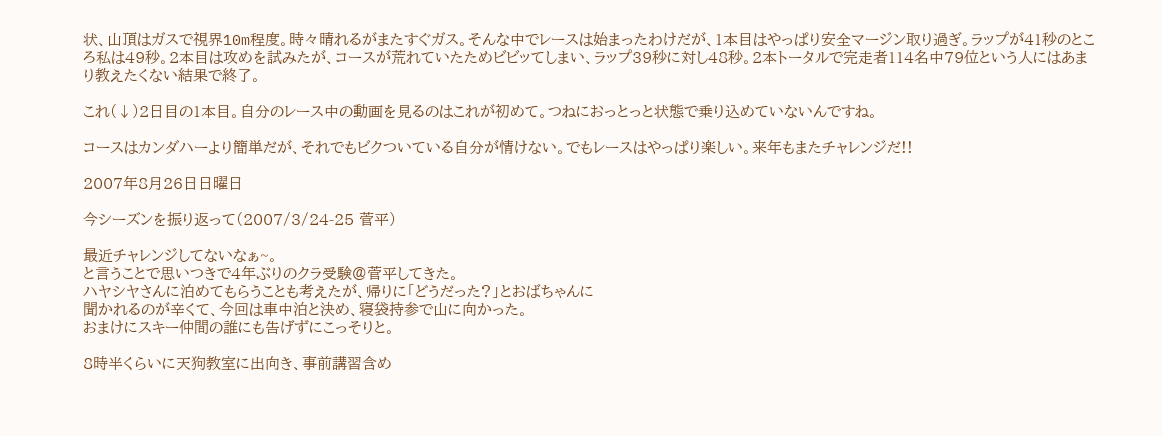状、山頂はガスで視界10m程度。時々晴れるがまたすぐガス。そんな中でレースは始まったわけだが、1本目はやっぱり安全マージン取り過ぎ。ラップが41秒のところ私は49秒。2本目は攻めを試みたが、コースが荒れていたためビビッてしまい、ラップ39秒に対し48秒。2本トータルで完走者114名中79位という人にはあまり教えたくない結果で終了。

これ(↓)2日目の1本目。自分のレース中の動画を見るのはこれが初めて。つねにおっとっと状態で乗り込めていないんですね。

コースはカンダハーより簡単だが、それでもビクついている自分が情けない。でもレースはやっぱり楽しい。来年もまたチャレンジだ!!

2007年8月26日日曜日

今シーズンを振り返って(2007/3/24-25 菅平)

最近チャレンジしてないなぁ~。
と言うことで思いつきで4年ぶりのクラ受験@菅平してきた。
ハヤシヤさんに泊めてもらうことも考えたが、帰りに「どうだった?」とおばちゃんに
聞かれるのが辛くて、今回は車中泊と決め、寝袋持参で山に向かった。
おまけにスキー仲間の誰にも告げずにこっそりと。

8時半くらいに天狗教室に出向き、事前講習含め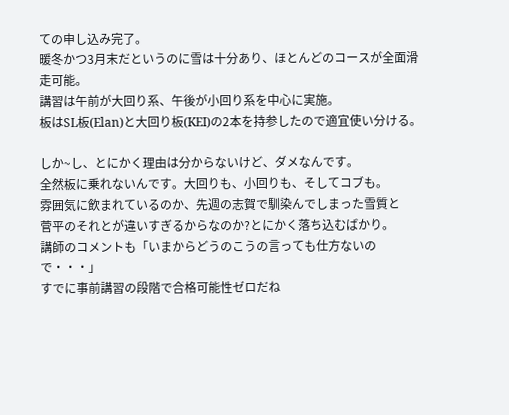ての申し込み完了。
暖冬かつ3月末だというのに雪は十分あり、ほとんどのコースが全面滑走可能。
講習は午前が大回り系、午後が小回り系を中心に実施。
板はSL板(Elan)と大回り板(KEI)の2本を持参したので適宜使い分ける。

しか~し、とにかく理由は分からないけど、ダメなんです。
全然板に乗れないんです。大回りも、小回りも、そしてコブも。
雰囲気に飲まれているのか、先週の志賀で馴染んでしまった雪質と
菅平のそれとが違いすぎるからなのか?とにかく落ち込むばかり。
講師のコメントも「いまからどうのこうの言っても仕方ないので・・・」
すでに事前講習の段階で合格可能性ゼロだね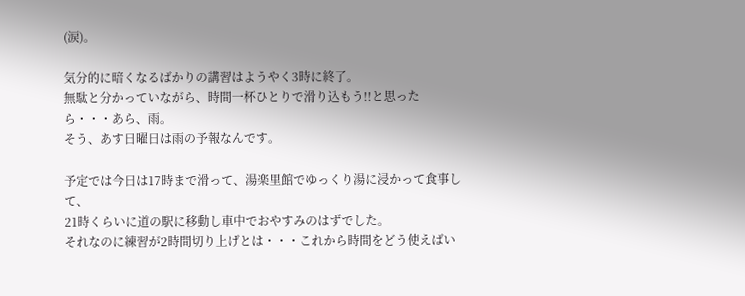(涙)。

気分的に暗くなるばかりの講習はようやく3時に終了。
無駄と分かっていながら、時間一杯ひとりで滑り込もう!!と思ったら・・・あら、雨。
そう、あす日曜日は雨の予報なんです。

予定では今日は17時まで滑って、湯楽里館でゆっくり湯に浸かって食事して、
21時くらいに道の駅に移動し車中でおやすみのはずでした。
それなのに練習が2時間切り上げとは・・・これから時間をどう使えばい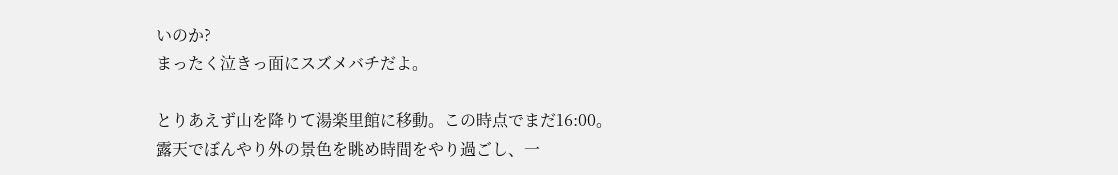いのか?
まったく泣きっ面にスズメバチだよ。

とりあえず山を降りて湯楽里館に移動。この時点でまだ16:00。
露天でぼんやり外の景色を眺め時間をやり過ごし、一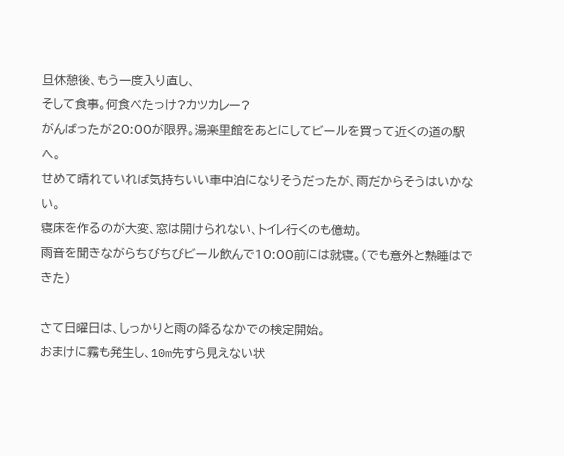旦休憩後、もう一度入り直し、
そして食事。何食べたっけ?カツカレー?
がんばったが20:00が限界。湯楽里館をあとにしてビールを買って近くの道の駅へ。
せめて晴れていれば気持ちいい車中泊になりそうだったが、雨だからそうはいかない。
寝床を作るのが大変、窓は開けられない、トイレ行くのも億劫。
雨音を聞きながらちびちびビール飲んで10:00前には就寝。(でも意外と熟睡はできた)

さて日曜日は、しっかりと雨の降るなかでの検定開始。
おまけに霧も発生し、10m先すら見えない状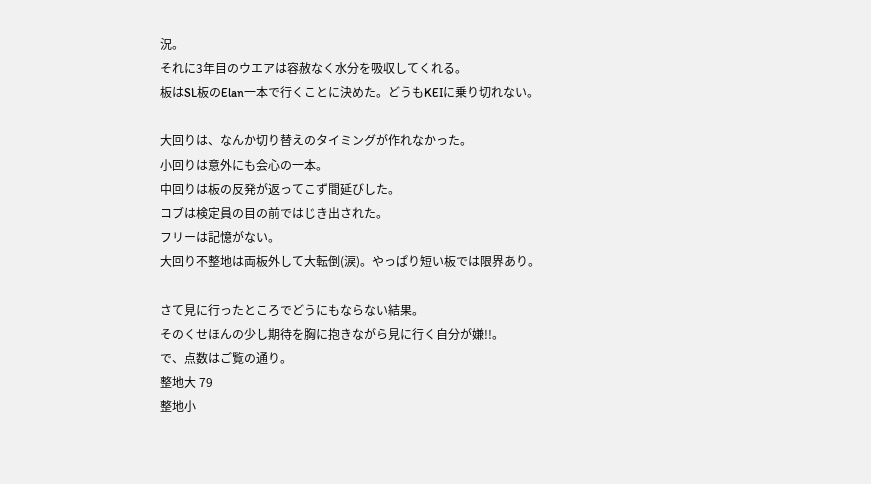況。
それに3年目のウエアは容赦なく水分を吸収してくれる。
板はSL板のElan一本で行くことに決めた。どうもKEIに乗り切れない。

大回りは、なんか切り替えのタイミングが作れなかった。
小回りは意外にも会心の一本。
中回りは板の反発が返ってこず間延びした。
コブは検定員の目の前ではじき出された。
フリーは記憶がない。
大回り不整地は両板外して大転倒(涙)。やっぱり短い板では限界あり。

さて見に行ったところでどうにもならない結果。
そのくせほんの少し期待を胸に抱きながら見に行く自分が嫌!!。
で、点数はご覧の通り。
整地大 79
整地小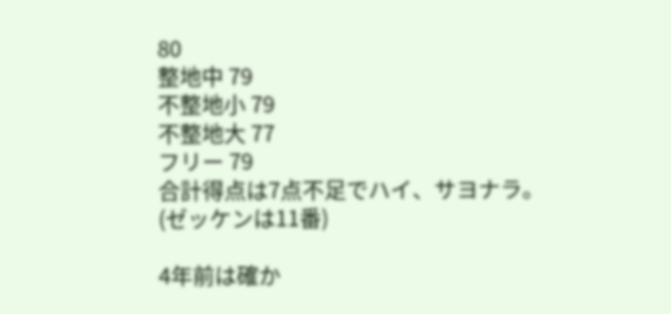80
整地中 79
不整地小 79
不整地大 77
フリー 79
合計得点は7点不足でハイ、サヨナラ。
(ゼッケンは11番)

4年前は確か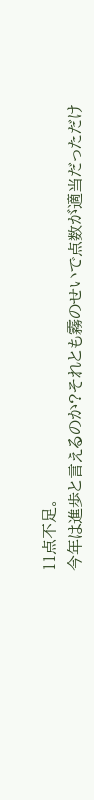11点不足。
今年は進歩と言えるのか?それとも霧のせいで点数が適当だっただけ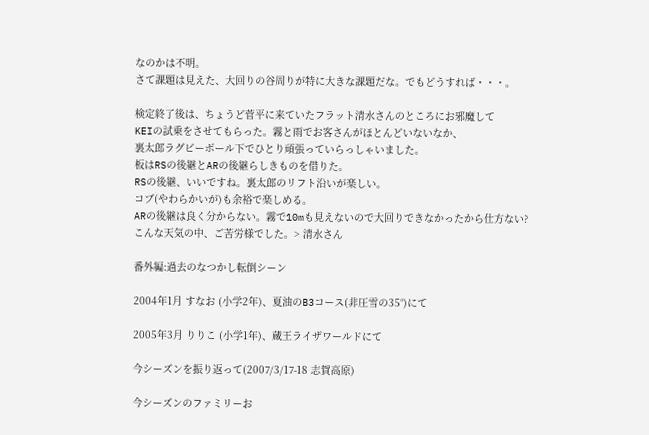なのかは不明。
さて課題は見えた、大回りの谷周りが特に大きな課題だな。でもどうすれば・・・。

検定終了後は、ちょうど菅平に来ていたフラット清水さんのところにお邪魔して
KEIの試乗をさせてもらった。霧と雨でお客さんがほとんどいないなか、
裏太郎ラグビーボール下でひとり頑張っていらっしゃいました。
板はRSの後継とARの後継らしきものを借りた。
RSの後継、いいですね。裏太郎のリフト沿いが楽しい。
コブ(やわらかいが)も余裕で楽しめる。
ARの後継は良く分からない。霧で10mも見えないので大回りできなかったから仕方ない?
こんな天気の中、ご苦労様でした。> 清水さん

番外編:過去のなつかし転倒シーン

2004年1月 すなお (小学2年)、夏油のB3コース(非圧雪の35°)にて

2005年3月 りりこ (小学1年)、蔵王ライザワールドにて

今シーズンを振り返って(2007/3/17-18 志賀高原)

今シーズンのファミリーお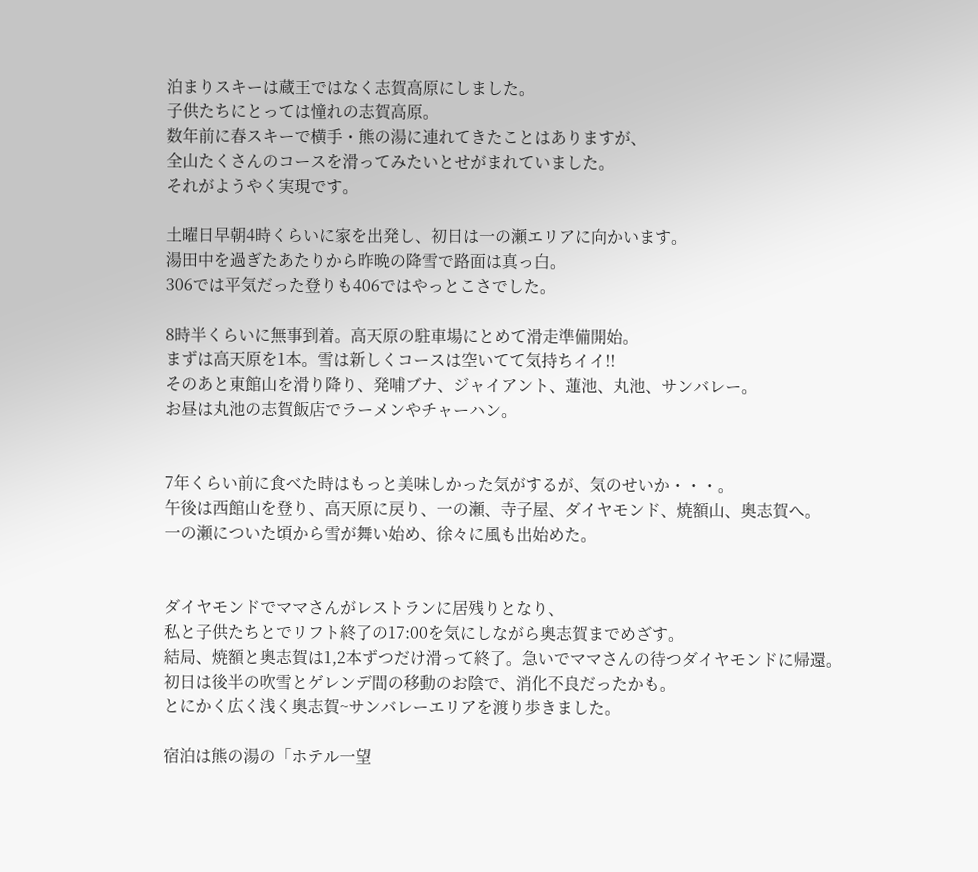泊まりスキーは蔵王ではなく志賀高原にしました。
子供たちにとっては憧れの志賀高原。
数年前に春スキーで横手・熊の湯に連れてきたことはありますが、
全山たくさんのコースを滑ってみたいとせがまれていました。
それがようやく実現です。

土曜日早朝4時くらいに家を出発し、初日は一の瀬エリアに向かいます。
湯田中を過ぎたあたりから昨晩の降雪で路面は真っ白。
306では平気だった登りも406ではやっとこさでした。

8時半くらいに無事到着。高天原の駐車場にとめて滑走準備開始。
まずは高天原を1本。雪は新しくコースは空いてて気持ちイイ!!
そのあと東館山を滑り降り、発哺ブナ、ジャイアント、蓮池、丸池、サンバレー。
お昼は丸池の志賀飯店でラーメンやチャーハン。


7年くらい前に食べた時はもっと美味しかった気がするが、気のせいか・・・。
午後は西館山を登り、高天原に戻り、一の瀬、寺子屋、ダイヤモンド、焼額山、奥志賀へ。
一の瀬についた頃から雪が舞い始め、徐々に風も出始めた。


ダイヤモンドでママさんがレストランに居残りとなり、
私と子供たちとでリフト終了の17:00を気にしながら奥志賀までめざす。
結局、焼額と奥志賀は1,2本ずつだけ滑って終了。急いでママさんの待つダイヤモンドに帰還。
初日は後半の吹雪とゲレンデ間の移動のお陰で、消化不良だったかも。
とにかく広く浅く奥志賀~サンバレーエリアを渡り歩きました。

宿泊は熊の湯の「ホテル一望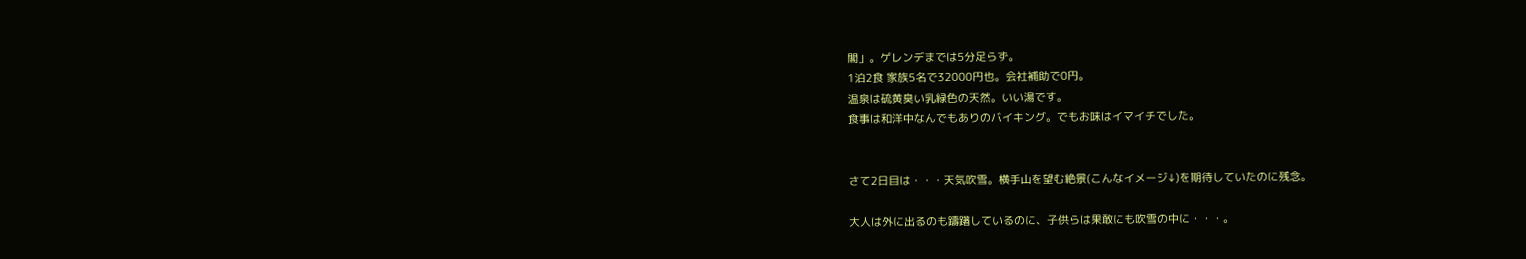閣」。ゲレンデまでは5分足らず。
1泊2食 家族5名で32000円也。会社補助で0円。
温泉は硫黄臭い乳緑色の天然。いい湯です。
食事は和洋中なんでもありのバイキング。でもお味はイマイチでした。


さて2日目は・・・天気吹雪。横手山を望む絶景(こんなイメージ↓)を期待していたのに残念。

大人は外に出るのも躊躇しているのに、子供らは果敢にも吹雪の中に・・・。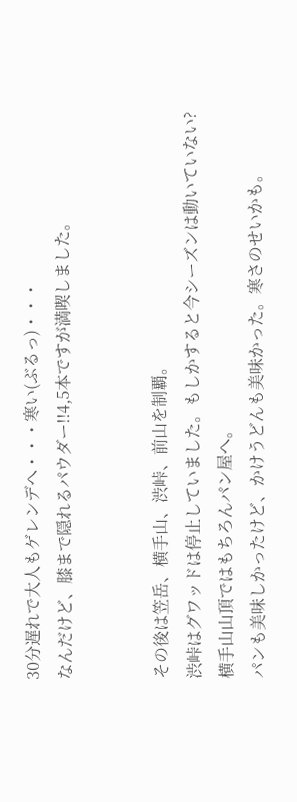30分遅れで大人もゲレンデへ・・・寒い(ぶるっ)・・・
なんだけど、膝まで隠れるパウダー!!4,5本ですが満喫しました。


その後は笠岳、横手山、渋峠、前山を制覇。
渋峠はグワッドは停止していました。もしかすると今シーズンは動いていない?
横手山山頂ではもちろんパン屋へ。
パンも美味しかったけど、かけうどんも美味かった。寒さのせいかも。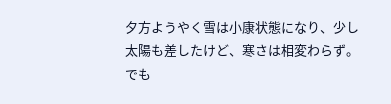夕方ようやく雪は小康状態になり、少し太陽も差したけど、寒さは相変わらず。
でも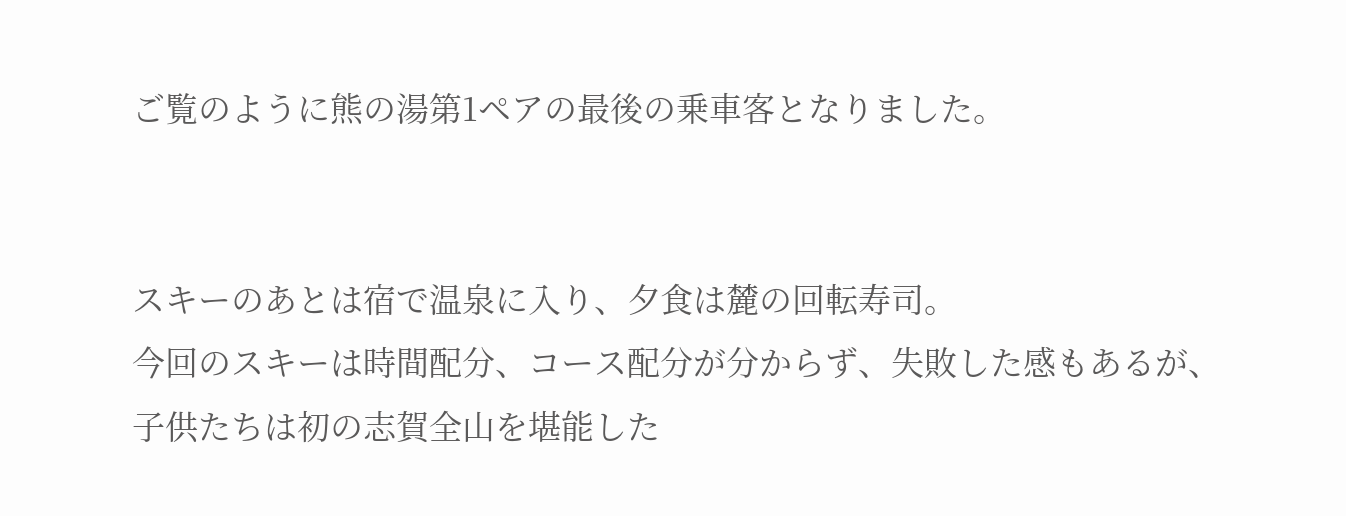ご覧のように熊の湯第1ペアの最後の乗車客となりました。


スキーのあとは宿で温泉に入り、夕食は麓の回転寿司。
今回のスキーは時間配分、コース配分が分からず、失敗した感もあるが、
子供たちは初の志賀全山を堪能した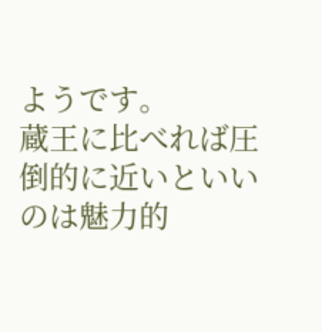ようです。
蔵王に比べれば圧倒的に近いといいのは魅力的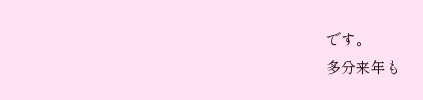です。
多分来年も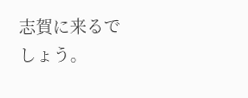志賀に来るでしょう。